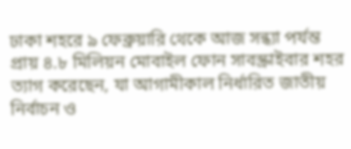ঢাকা শহরে ৯ ফেব্রুয়ারি থেকে আজ সন্ধ্যা পর্যন্ত প্রায় ৪.৮ মিলিয়ন মোবাইল ফোন সাবস্ক্রাইবার শহর ত্যাগ করেছেন, যা আগামীকাল নির্ধারিত জাতীয় নির্বাচন ও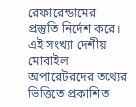রেফারেন্ডামের প্রস্তুতি নির্দেশ করে। এই সংখ্যা দেশীয় মোবাইল অপারেটরদের তথ্যের ভিত্তিতে প্রকাশিত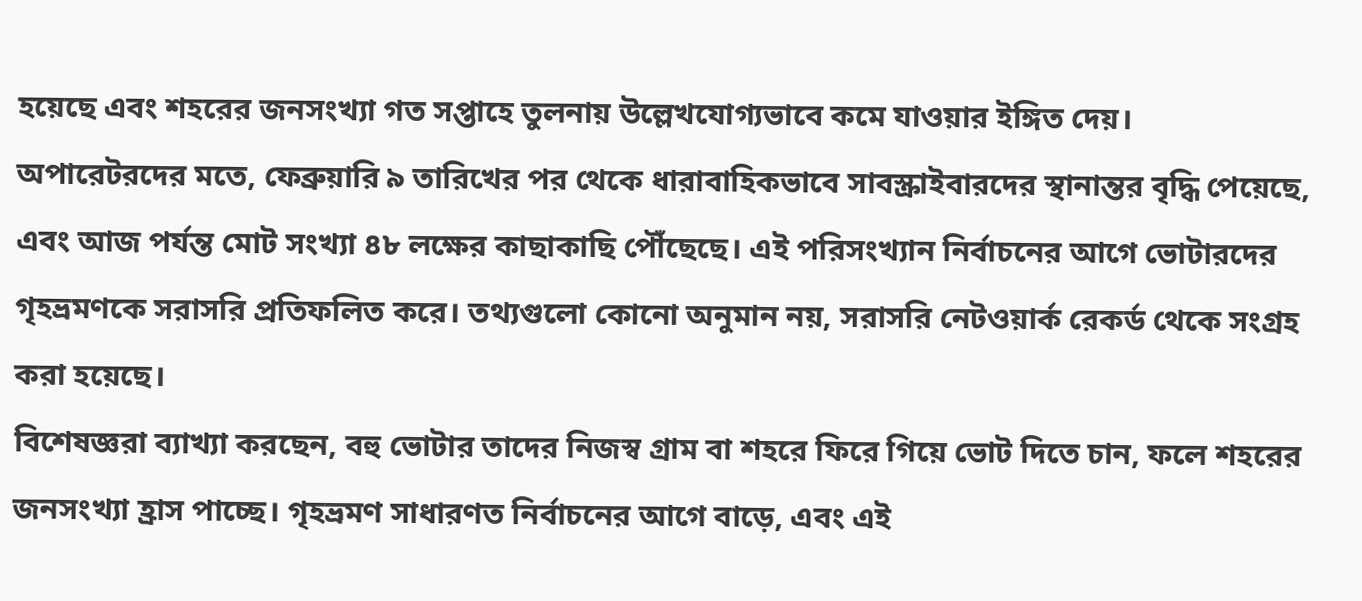হয়েছে এবং শহরের জনসংখ্যা গত সপ্তাহে তুলনায় উল্লেখযোগ্যভাবে কমে যাওয়ার ইঙ্গিত দেয়।
অপারেটরদের মতে, ফেব্রুয়ারি ৯ তারিখের পর থেকে ধারাবাহিকভাবে সাবস্ক্রাইবারদের স্থানান্তর বৃদ্ধি পেয়েছে, এবং আজ পর্যন্ত মোট সংখ্যা ৪৮ লক্ষের কাছাকাছি পৌঁছেছে। এই পরিসংখ্যান নির্বাচনের আগে ভোটারদের গৃহভ্রমণকে সরাসরি প্রতিফলিত করে। তথ্যগুলো কোনো অনুমান নয়, সরাসরি নেটওয়ার্ক রেকর্ড থেকে সংগ্রহ করা হয়েছে।
বিশেষজ্ঞরা ব্যাখ্যা করছেন, বহু ভোটার তাদের নিজস্ব গ্রাম বা শহরে ফিরে গিয়ে ভোট দিতে চান, ফলে শহরের জনসংখ্যা হ্রাস পাচ্ছে। গৃহভ্রমণ সাধারণত নির্বাচনের আগে বাড়ে, এবং এই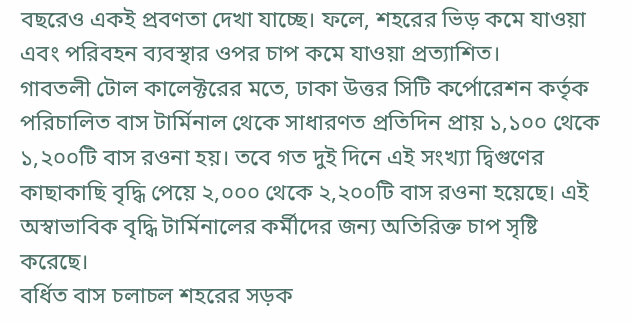বছরেও একই প্রবণতা দেখা যাচ্ছে। ফলে, শহরের ভিড় কমে যাওয়া এবং পরিবহন ব্যবস্থার ওপর চাপ কমে যাওয়া প্রত্যাশিত।
গাবতলী টোল কালেক্টরের মতে, ঢাকা উত্তর সিটি কর্পোরেশন কর্তৃক পরিচালিত বাস টার্মিনাল থেকে সাধারণত প্রতিদিন প্রায় ১,১০০ থেকে ১,২০০টি বাস রওনা হয়। তবে গত দুই দিনে এই সংখ্যা দ্বিগুণের কাছাকাছি বৃদ্ধি পেয়ে ২,০০০ থেকে ২,২০০টি বাস রওনা হয়েছে। এই অস্বাভাবিক বৃদ্ধি টার্মিনালের কর্মীদের জন্য অতিরিক্ত চাপ সৃষ্টি করেছে।
বর্ধিত বাস চলাচল শহরের সড়ক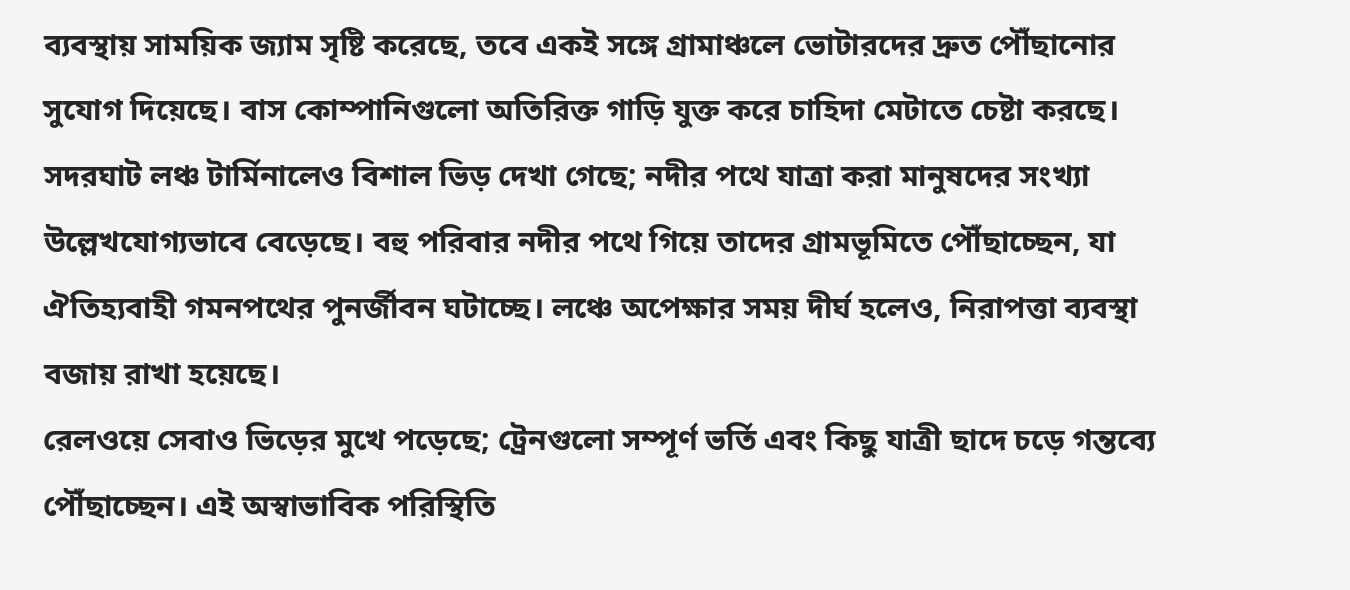ব্যবস্থায় সাময়িক জ্যাম সৃষ্টি করেছে, তবে একই সঙ্গে গ্রামাঞ্চলে ভোটারদের দ্রুত পৌঁছানোর সুযোগ দিয়েছে। বাস কোম্পানিগুলো অতিরিক্ত গাড়ি যুক্ত করে চাহিদা মেটাতে চেষ্টা করছে।
সদরঘাট লঞ্চ টার্মিনালেও বিশাল ভিড় দেখা গেছে; নদীর পথে যাত্রা করা মানুষদের সংখ্যা উল্লেখযোগ্যভাবে বেড়েছে। বহু পরিবার নদীর পথে গিয়ে তাদের গ্রামভূমিতে পৌঁছাচ্ছেন, যা ঐতিহ্যবাহী গমনপথের পুনর্জীবন ঘটাচ্ছে। লঞ্চে অপেক্ষার সময় দীর্ঘ হলেও, নিরাপত্তা ব্যবস্থা বজায় রাখা হয়েছে।
রেলওয়ে সেবাও ভিড়ের মুখে পড়েছে; ট্রেনগুলো সম্পূর্ণ ভর্তি এবং কিছু যাত্রী ছাদে চড়ে গন্তব্যে পৌঁছাচ্ছেন। এই অস্বাভাবিক পরিস্থিতি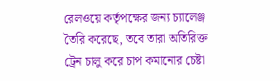রেলওয়ে কর্তৃপক্ষের জন্য চ্যালেঞ্জ তৈরি করেছে, তবে তারা অতিরিক্ত ট্রেন চালু করে চাপ কমানোর চেষ্টা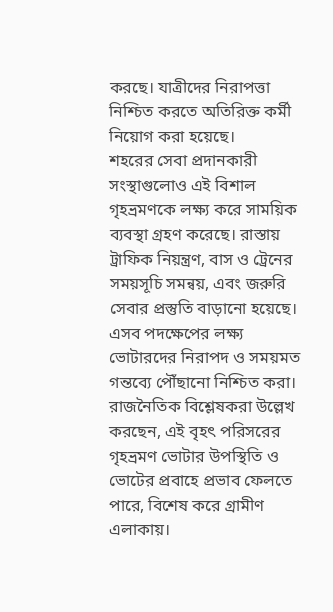করছে। যাত্রীদের নিরাপত্তা নিশ্চিত করতে অতিরিক্ত কর্মী নিয়োগ করা হয়েছে।
শহরের সেবা প্রদানকারী সংস্থাগুলোও এই বিশাল গৃহভ্রমণকে লক্ষ্য করে সাময়িক ব্যবস্থা গ্রহণ করেছে। রাস্তায় ট্রাফিক নিয়ন্ত্রণ, বাস ও ট্রেনের সময়সূচি সমন্বয়, এবং জরুরি সেবার প্রস্তুতি বাড়ানো হয়েছে। এসব পদক্ষেপের লক্ষ্য ভোটারদের নিরাপদ ও সময়মত গন্তব্যে পৌঁছানো নিশ্চিত করা।
রাজনৈতিক বিশ্লেষকরা উল্লেখ করছেন, এই বৃহৎ পরিসরের গৃহভ্রমণ ভোটার উপস্থিতি ও ভোটের প্রবাহে প্রভাব ফেলতে পারে, বিশেষ করে গ্রামীণ এলাকায়।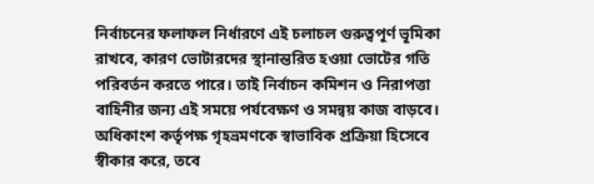নির্বাচনের ফলাফল নির্ধারণে এই চলাচল গুরুত্বপূর্ণ ভূমিকা রাখবে, কারণ ভোটারদের স্থানান্তরিত হওয়া ভোটের গতি পরিবর্তন করতে পারে। তাই নির্বাচন কমিশন ও নিরাপত্তা বাহিনীর জন্য এই সময়ে পর্যবেক্ষণ ও সমন্বয় কাজ বাড়বে।
অধিকাংশ কর্তৃপক্ষ গৃহভ্রমণকে স্বাভাবিক প্রক্রিয়া হিসেবে স্বীকার করে, তবে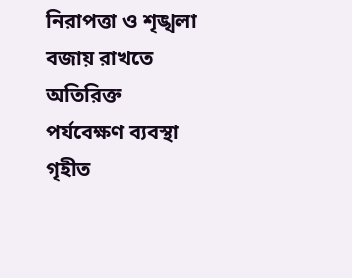নিরাপত্তা ও শৃঙ্খলা বজায় রাখতে অতিরিক্ত পর্যবেক্ষণ ব্যবস্থা গৃহীত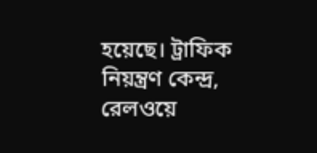হয়েছে। ট্রাফিক নিয়ন্ত্রণ কেন্দ্র, রেলওয়ে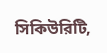সিকিউরিটি,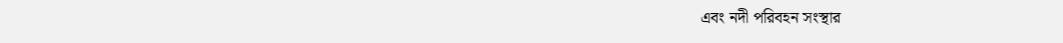এবং নদী পরিবহন সংস্থার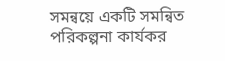সমন্বয়ে একটি সমন্বিত পরিকল্পনা কার্যকর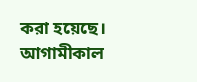করা হয়েছে। আগামীকাল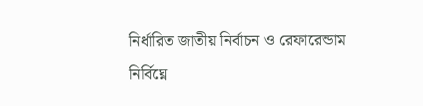নির্ধারিত জাতীয় নির্বাচন ও রেফারেন্ডাম নির্বিঘ্নে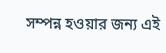সম্পন্ন হওয়ার জন্য এই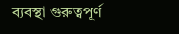ব্যবস্থা গুরুত্বপূর্ণ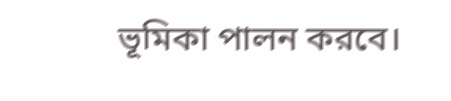ভূমিকা পালন করবে।